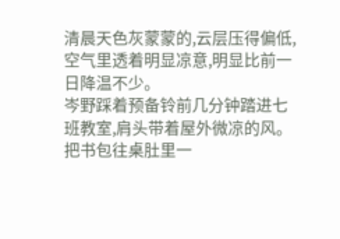清晨天色灰蒙蒙的,云层压得偏低,空气里透着明显凉意,明显比前一日降温不少。
岑野踩着预备铃前几分钟踏进七班教室,肩头带着屋外微凉的风。
把书包往桌肚里一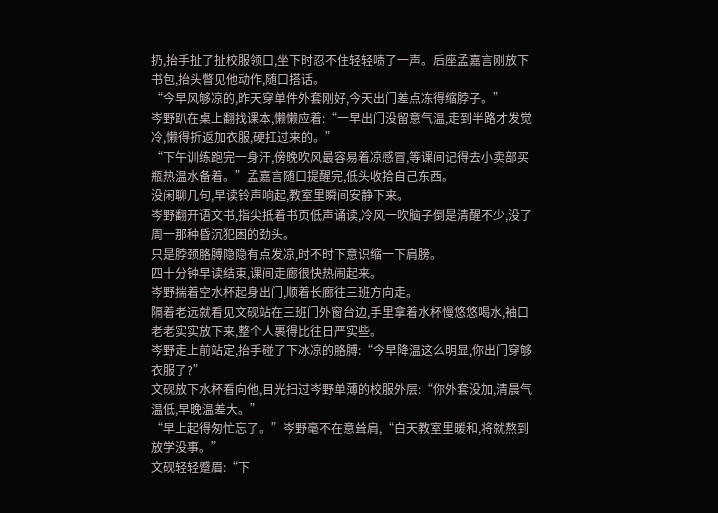扔,抬手扯了扯校服领口,坐下时忍不住轻轻啧了一声。后座孟嘉言刚放下书包,抬头瞥见他动作,随口搭话。
“今早风够凉的,昨天穿单件外套刚好,今天出门差点冻得缩脖子。”
岑野趴在桌上翻找课本,懒懒应着:“一早出门没留意气温,走到半路才发觉冷,懒得折返加衣服,硬扛过来的。”
“下午训练跑完一身汗,傍晚吹风最容易着凉感冒,等课间记得去小卖部买瓶热温水备着。”孟嘉言随口提醒完,低头收拾自己东西。
没闲聊几句,早读铃声响起,教室里瞬间安静下来。
岑野翻开语文书,指尖抵着书页低声诵读,冷风一吹脑子倒是清醒不少,没了周一那种昏沉犯困的劲头。
只是脖颈胳膊隐隐有点发凉,时不时下意识缩一下肩膀。
四十分钟早读结束,课间走廊很快热闹起来。
岑野揣着空水杯起身出门,顺着长廊往三班方向走。
隔着老远就看见文砚站在三班门外窗台边,手里拿着水杯慢悠悠喝水,袖口老老实实放下来,整个人裹得比往日严实些。
岑野走上前站定,抬手碰了下冰凉的胳膊:“今早降温这么明显,你出门穿够衣服了?”
文砚放下水杯看向他,目光扫过岑野单薄的校服外层:“你外套没加,清晨气温低,早晚温差大。”
“早上起得匆忙忘了。”岑野毫不在意耸肩,“白天教室里暖和,将就熬到放学没事。”
文砚轻轻蹙眉:“下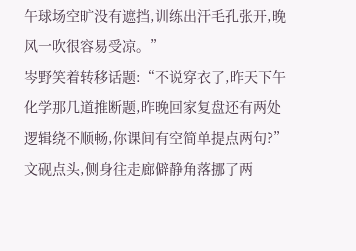午球场空旷没有遮挡,训练出汗毛孔张开,晚风一吹很容易受凉。”
岑野笑着转移话题:“不说穿衣了,昨天下午化学那几道推断题,昨晚回家复盘还有两处逻辑绕不顺畅,你课间有空简单提点两句?”
文砚点头,侧身往走廊僻静角落挪了两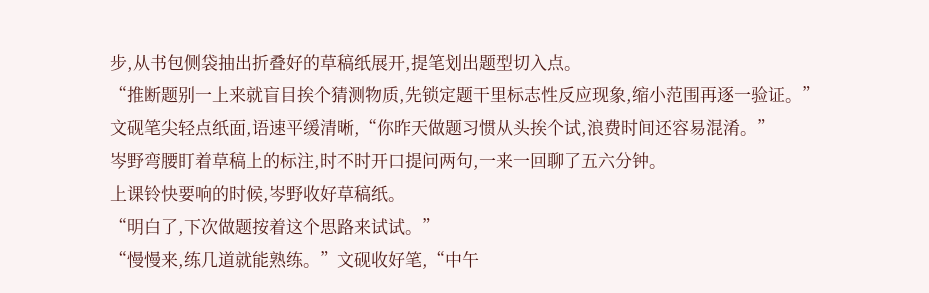步,从书包侧袋抽出折叠好的草稿纸展开,提笔划出题型切入点。
“推断题别一上来就盲目挨个猜测物质,先锁定题干里标志性反应现象,缩小范围再逐一验证。”文砚笔尖轻点纸面,语速平缓清晰,“你昨天做题习惯从头挨个试,浪费时间还容易混淆。”
岑野弯腰盯着草稿上的标注,时不时开口提问两句,一来一回聊了五六分钟。
上课铃快要响的时候,岑野收好草稿纸。
“明白了,下次做题按着这个思路来试试。”
“慢慢来,练几道就能熟练。”文砚收好笔,“中午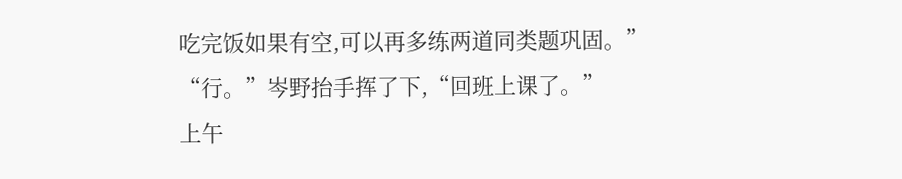吃完饭如果有空,可以再多练两道同类题巩固。”
“行。”岑野抬手挥了下,“回班上课了。”
上午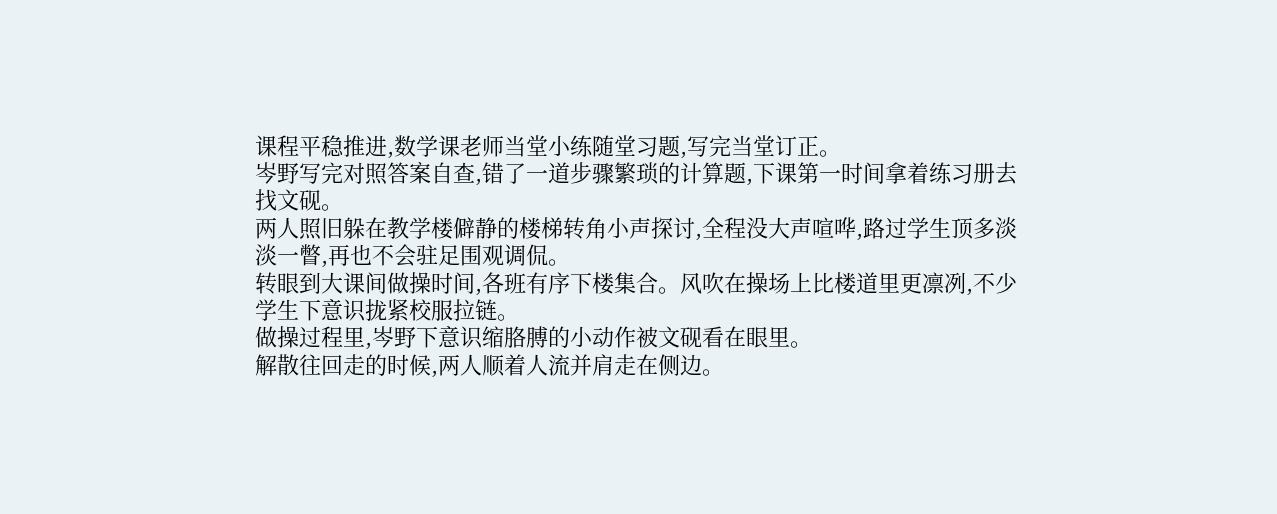课程平稳推进,数学课老师当堂小练随堂习题,写完当堂订正。
岑野写完对照答案自查,错了一道步骤繁琐的计算题,下课第一时间拿着练习册去找文砚。
两人照旧躲在教学楼僻静的楼梯转角小声探讨,全程没大声喧哗,路过学生顶多淡淡一瞥,再也不会驻足围观调侃。
转眼到大课间做操时间,各班有序下楼集合。风吹在操场上比楼道里更凛冽,不少学生下意识拢紧校服拉链。
做操过程里,岑野下意识缩胳膊的小动作被文砚看在眼里。
解散往回走的时候,两人顺着人流并肩走在侧边。